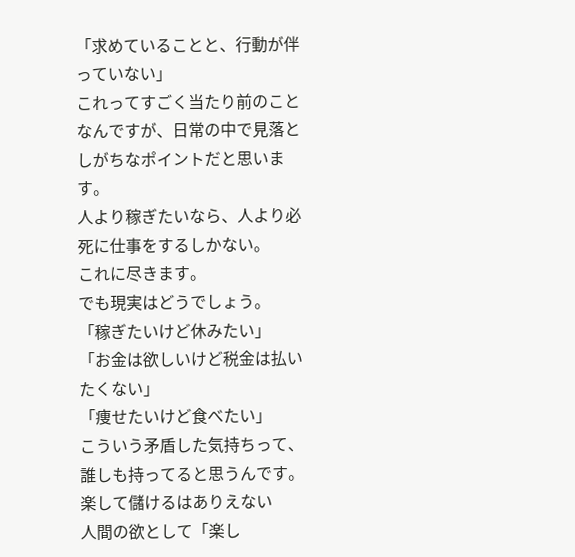「求めていることと、行動が伴っていない」
これってすごく当たり前のことなんですが、日常の中で見落としがちなポイントだと思います。
人より稼ぎたいなら、人より必死に仕事をするしかない。
これに尽きます。
でも現実はどうでしょう。
「稼ぎたいけど休みたい」
「お金は欲しいけど税金は払いたくない」
「痩せたいけど食べたい」
こういう矛盾した気持ちって、誰しも持ってると思うんです。
楽して儲けるはありえない
人間の欲として「楽し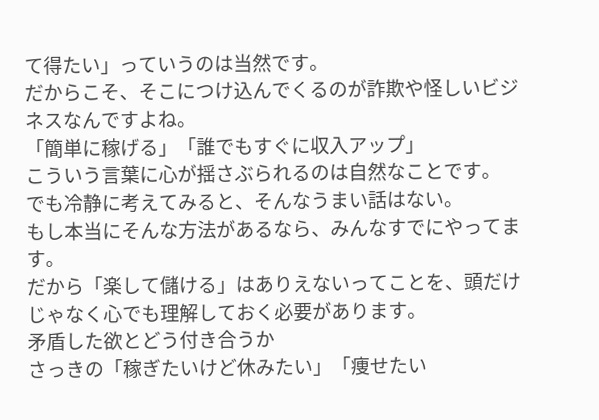て得たい」っていうのは当然です。
だからこそ、そこにつけ込んでくるのが詐欺や怪しいビジネスなんですよね。
「簡単に稼げる」「誰でもすぐに収入アップ」
こういう言葉に心が揺さぶられるのは自然なことです。
でも冷静に考えてみると、そんなうまい話はない。
もし本当にそんな方法があるなら、みんなすでにやってます。
だから「楽して儲ける」はありえないってことを、頭だけじゃなく心でも理解しておく必要があります。
矛盾した欲とどう付き合うか
さっきの「稼ぎたいけど休みたい」「痩せたい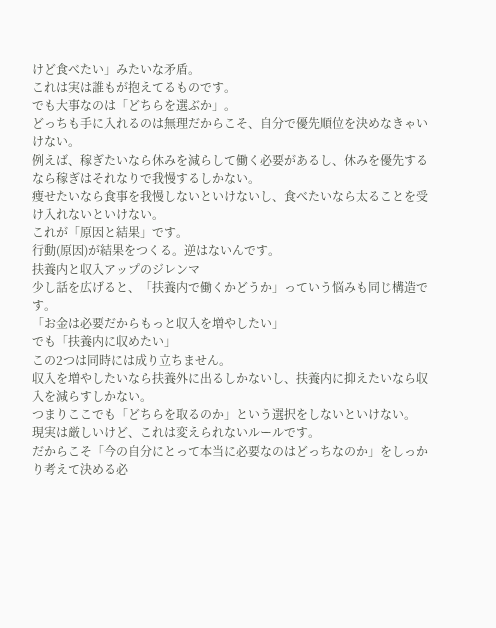けど食べたい」みたいな矛盾。
これは実は誰もが抱えてるものです。
でも大事なのは「どちらを選ぶか」。
どっちも手に入れるのは無理だからこそ、自分で優先順位を決めなきゃいけない。
例えば、稼ぎたいなら休みを減らして働く必要があるし、休みを優先するなら稼ぎはそれなりで我慢するしかない。
痩せたいなら食事を我慢しないといけないし、食べたいなら太ることを受け入れないといけない。
これが「原因と結果」です。
行動(原因)が結果をつくる。逆はないんです。
扶養内と収入アップのジレンマ
少し話を広げると、「扶養内で働くかどうか」っていう悩みも同じ構造です。
「お金は必要だからもっと収入を増やしたい」
でも「扶養内に収めたい」
この2つは同時には成り立ちません。
収入を増やしたいなら扶養外に出るしかないし、扶養内に抑えたいなら収入を減らすしかない。
つまりここでも「どちらを取るのか」という選択をしないといけない。
現実は厳しいけど、これは変えられないルールです。
だからこそ「今の自分にとって本当に必要なのはどっちなのか」をしっかり考えて決める必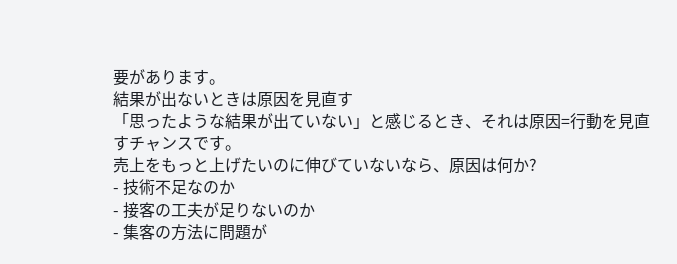要があります。
結果が出ないときは原因を見直す
「思ったような結果が出ていない」と感じるとき、それは原因=行動を見直すチャンスです。
売上をもっと上げたいのに伸びていないなら、原因は何か?
- 技術不足なのか
- 接客の工夫が足りないのか
- 集客の方法に問題が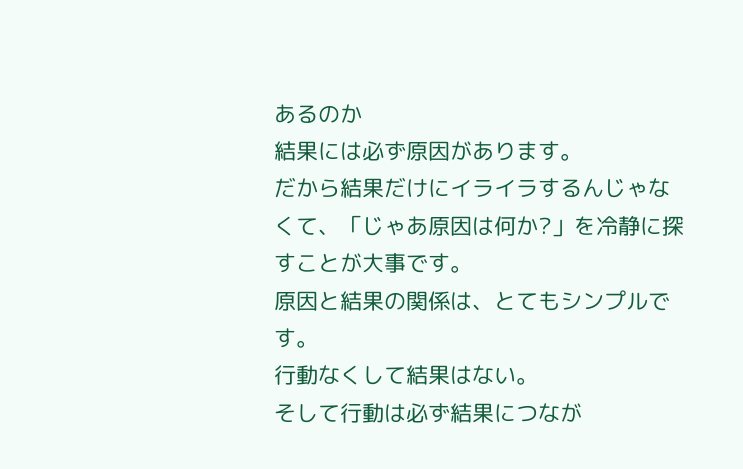あるのか
結果には必ず原因があります。
だから結果だけにイライラするんじゃなくて、「じゃあ原因は何か?」を冷静に探すことが大事です。
原因と結果の関係は、とてもシンプルです。
行動なくして結果はない。
そして行動は必ず結果につなが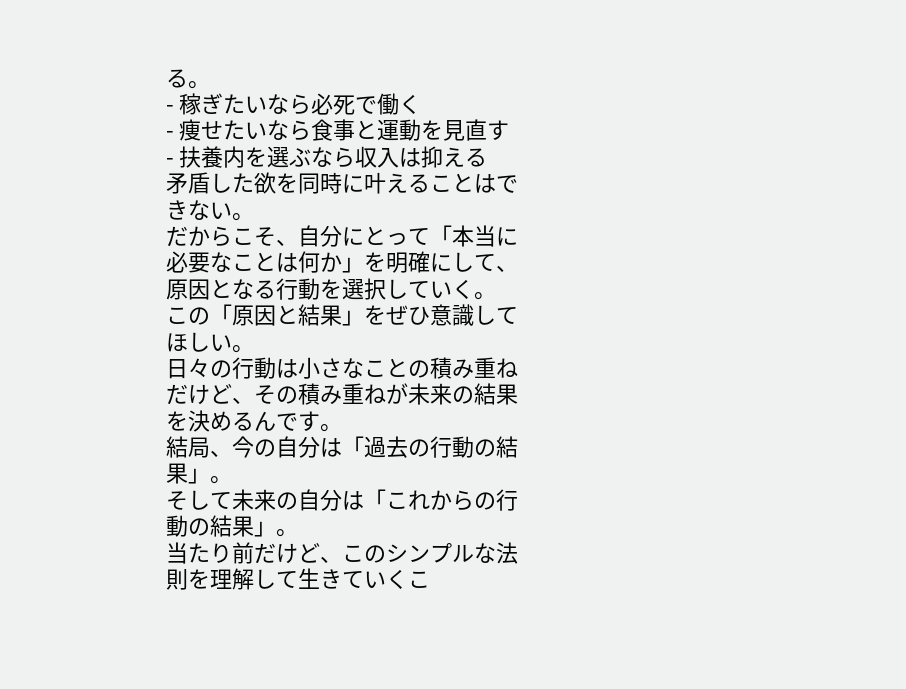る。
- 稼ぎたいなら必死で働く
- 痩せたいなら食事と運動を見直す
- 扶養内を選ぶなら収入は抑える
矛盾した欲を同時に叶えることはできない。
だからこそ、自分にとって「本当に必要なことは何か」を明確にして、原因となる行動を選択していく。
この「原因と結果」をぜひ意識してほしい。
日々の行動は小さなことの積み重ねだけど、その積み重ねが未来の結果を決めるんです。
結局、今の自分は「過去の行動の結果」。
そして未来の自分は「これからの行動の結果」。
当たり前だけど、このシンプルな法則を理解して生きていくこ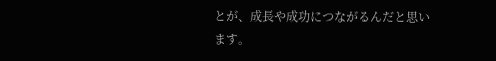とが、成長や成功につながるんだと思います。